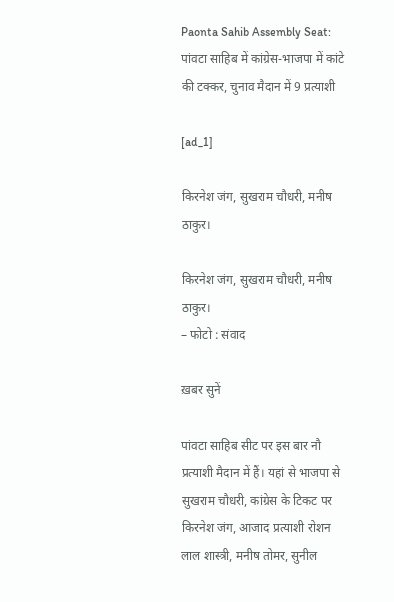Paonta Sahib Assembly Seat: पांवटा साहिब में कांग्रेस-भाजपा में कांटे की टक्कर, चुनाव मैदान में 9 प्रत्याशी

[ad_1]

किरनेश जंग, सुखराम चौधरी, मनीष ठाकुर।

किरनेश जंग, सुखराम चौधरी, मनीष ठाकुर।
– फोटो : संवाद

ख़बर सुनें

पांवटा साहिब सीट पर इस बार नौ प्रत्याशी मैदान में हैं। यहां से भाजपा से सुखराम चौधरी, कांग्रेस के टिकट पर किरनेश जंग, आजाद प्रत्याशी रोशन लाल शास्त्री, मनीष तोमर, सुनील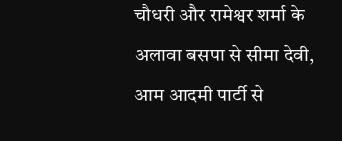चौधरी और रामेश्वर शर्मा के अलावा बसपा से सीमा देवी, आम आदमी पार्टी से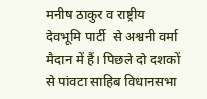मनीष ठाकुर व राष्ट्रीय देवभूमि पार्टी  से अश्वनी वर्मा मैदान में हैं। पिछले दो दशकों से पांवटा साहिब विधानसभा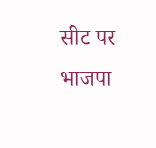सीट पर भाजपा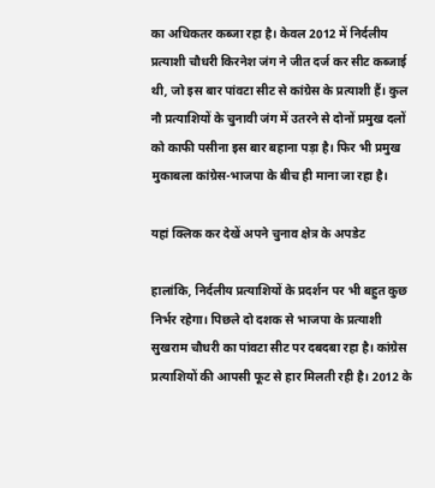का अधिकतर कब्जा रहा है। केवल 2012 में निर्दलीय प्रत्याशी चौधरी किरनेश जंग ने जीत दर्ज कर सीट कब्जाई थी, जो इस बार पांवटा सीट से कांग्रेस के प्रत्याशी हैं। कुल नौ प्रत्याशियों के चुनावी जंग में उतरने से दोनों प्रमुख दलों को काफी पसीना इस बार बहाना पड़ा है। फिर भी प्रमुख मुकाबला कांग्रेस-भाजपा के बीच ही माना जा रहा है।

यहां क्लिक कर देखें अपने चुनाव क्षेत्र के अपडेट

हालांकि, निर्दलीय प्रत्याशियों के प्रदर्शन पर भी बहुत कुछ निर्भर रहेगा। पिछले दो दशक से भाजपा के प्रत्याशी सुखराम चौधरी का पांवटा सीट पर दबदबा रहा है। कांग्रेस प्रत्याशियों की आपसी फूट से हार मिलती रही है। 2012 के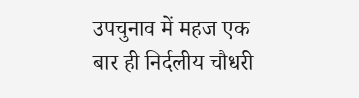उपचुनाव में महज एक बार ही निर्दलीय चौधरी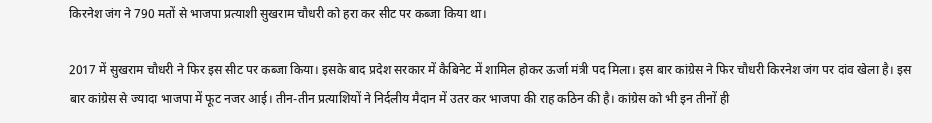किरनेश जंग ने 790 मतों से भाजपा प्रत्याशी सुखराम चौधरी को हरा कर सीट पर कब्जा किया था।

2017 में सुखराम चौधरी ने फिर इस सीट पर कब्जा किया। इसके बाद प्रदेश सरकार में कैबिनेट में शामिल होकर ऊर्जा मंत्री पद मिला। इस बार कांग्रेस ने फिर चौधरी किरनेश जंग पर दांव खेला है। इस बार कांग्रेस से ज्यादा भाजपा में फूट नजर आई। तीन-तीन प्रत्याशियों ने निर्दलीय मैदान में उतर कर भाजपा की राह कठिन की है। कांग्रेस को भी इन तीनों ही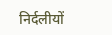निर्दलीयों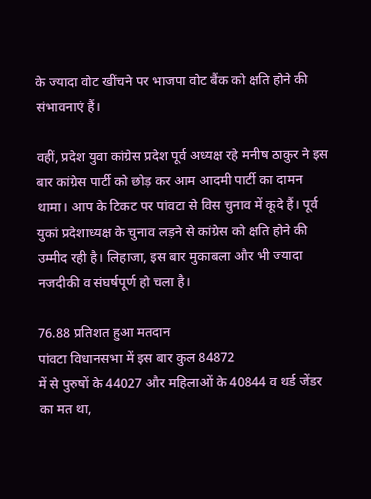के ज्यादा वोट खींचने पर भाजपा वोट बैंक को क्षति होने की संभावनाएं हैं।

वहीं, प्रदेश युवा कांग्रेस प्रदेश पूर्व अध्यक्ष रहे मनीष ठाकुर ने इस बार कांग्रेस पार्टी को छोड़ कर आम आदमी पार्टी का दामन थामा। आप के टिकट पर पांवटा से विस चुनाव में कूदे हैं। पूर्व युकां प्रदेशाध्यक्ष के चुनाव लड़ने से कांग्रेस को क्षति होने की उम्मीद रही है। लिहाजा, इस बार मुकाबला और भी ज्यादा नजदीकी व संघर्षपूर्ण हो चला है।

76.88 प्रतिशत हुआ मतदान
पांवटा विधानसभा में इस बार कुल 84872
में से पुरुषों के 44027 और महिलाओं के 40844 व थर्ड जेंडर का मत था,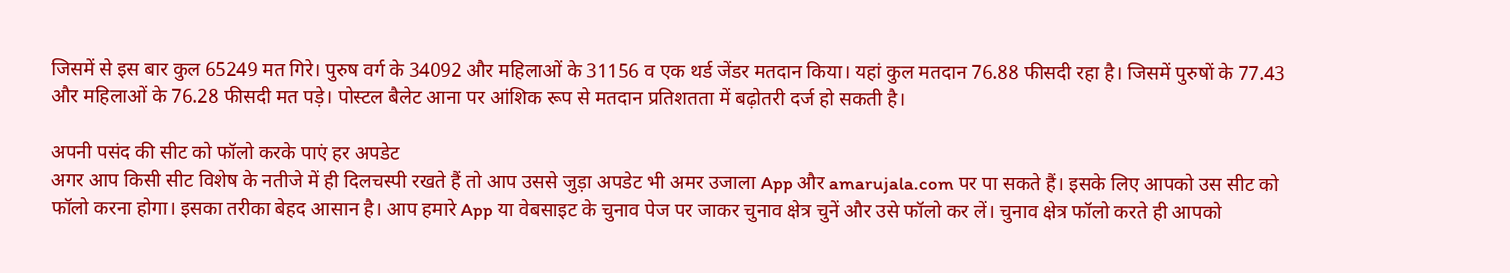जिसमें से इस बार कुल 65249 मत गिरे। पुरुष वर्ग के 34092 और महिलाओं के 31156 व एक थर्ड जेंडर मतदान किया। यहां कुल मतदान 76.88 फीसदी रहा है। जिसमें पुरुषों के 77.43 और महिलाओं के 76.28 फीसदी मत पड़े। पोस्टल बैलेट आना पर आंशिक रूप से मतदान प्रतिशतता में बढ़ोतरी दर्ज हो सकती है।

अपनी पसंद की सीट को फॉलो करके पाएं हर अपडेट
अगर आप किसी सीट विशेष के नतीजे में ही दिलचस्पी रखते हैं तो आप उससे जुड़ा अपडेट भी अमर उजाला App और amarujala.com पर पा सकते हैं। इसके लिए आपको उस सीट को फॉलो करना होगा। इसका तरीका बेहद आसान है। आप हमारे App या वेबसाइट के चुनाव पेज पर जाकर चुनाव क्षेत्र चुनें और उसे फॉलो कर लें। चुनाव क्षेत्र फॉलो करते ही आपको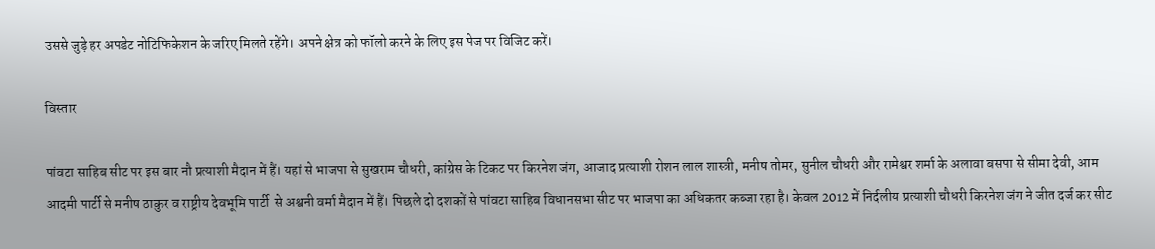उससे जुड़े हर अपडेट नोटिफिकेशन के जरिए मिलते रहेंगे। अपने क्षेत्र को फॉलो करने के लिए इस पेज पर विजिट करें।

विस्तार

पांवटा साहिब सीट पर इस बार नौ प्रत्याशी मैदान में हैं। यहां से भाजपा से सुखराम चौधरी, कांग्रेस के टिकट पर किरनेश जंग, आजाद प्रत्याशी रोशन लाल शास्त्री, मनीष तोमर, सुनील चौधरी और रामेश्वर शर्मा के अलावा बसपा से सीमा देवी, आम आदमी पार्टी से मनीष ठाकुर व राष्ट्रीय देवभूमि पार्टी  से अश्वनी वर्मा मैदान में हैं। पिछले दो दशकों से पांवटा साहिब विधानसभा सीट पर भाजपा का अधिकतर कब्जा रहा है। केवल 2012 में निर्दलीय प्रत्याशी चौधरी किरनेश जंग ने जीत दर्ज कर सीट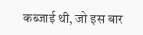कब्जाई थी, जो इस बार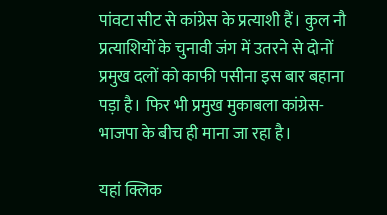पांवटा सीट से कांग्रेस के प्रत्याशी हैं। कुल नौ प्रत्याशियों के चुनावी जंग में उतरने से दोनों प्रमुख दलों को काफी पसीना इस बार बहाना पड़ा है। फिर भी प्रमुख मुकाबला कांग्रेस-भाजपा के बीच ही माना जा रहा है।

यहां क्लिक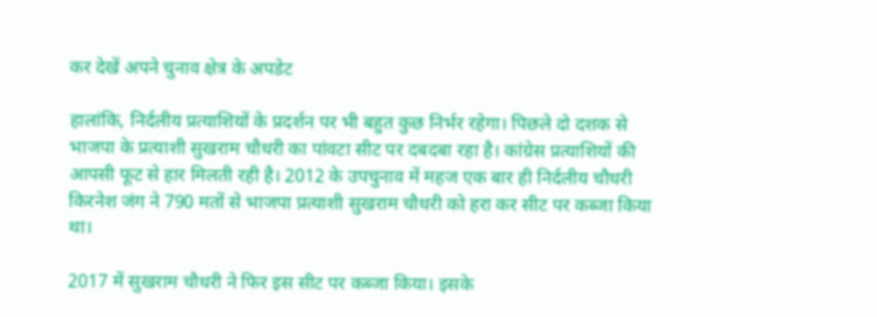कर देखें अपने चुनाव क्षेत्र के अपडेट

हालांकि, निर्दलीय प्रत्याशियों के प्रदर्शन पर भी बहुत कुछ निर्भर रहेगा। पिछले दो दशक से भाजपा के प्रत्याशी सुखराम चौधरी का पांवटा सीट पर दबदबा रहा है। कांग्रेस प्रत्याशियों की आपसी फूट से हार मिलती रही है। 2012 के उपचुनाव में महज एक बार ही निर्दलीय चौधरी किरनेश जंग ने 790 मतों से भाजपा प्रत्याशी सुखराम चौधरी को हरा कर सीट पर कब्जा किया था।

2017 में सुखराम चौधरी ने फिर इस सीट पर कब्जा किया। इसके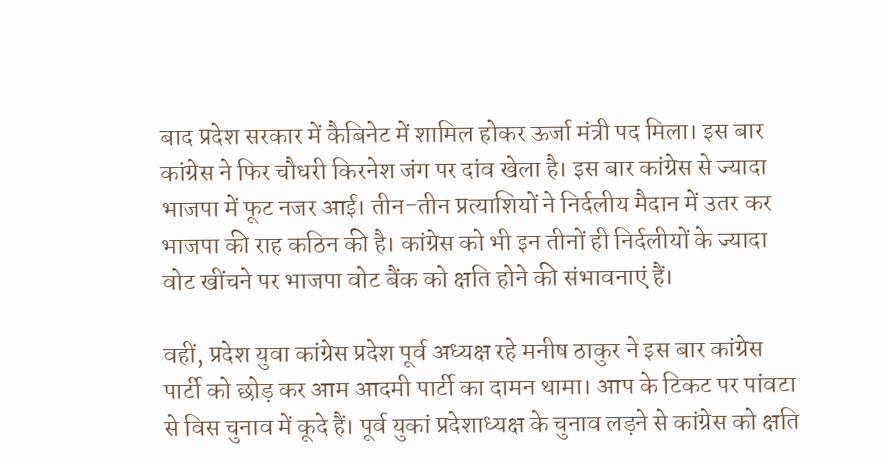बाद प्रदेश सरकार में कैबिनेट में शामिल होकर ऊर्जा मंत्री पद मिला। इस बार कांग्रेस ने फिर चौधरी किरनेश जंग पर दांव खेला है। इस बार कांग्रेस से ज्यादा भाजपा में फूट नजर आई। तीन-तीन प्रत्याशियों ने निर्दलीय मैदान में उतर कर भाजपा की राह कठिन की है। कांग्रेस को भी इन तीनों ही निर्दलीयों के ज्यादा वोट खींचने पर भाजपा वोट बैंक को क्षति होने की संभावनाएं हैं।

वहीं, प्रदेश युवा कांग्रेस प्रदेश पूर्व अध्यक्ष रहे मनीष ठाकुर ने इस बार कांग्रेस पार्टी को छोड़ कर आम आदमी पार्टी का दामन थामा। आप के टिकट पर पांवटा से विस चुनाव में कूदे हैं। पूर्व युकां प्रदेशाध्यक्ष के चुनाव लड़ने से कांग्रेस को क्षति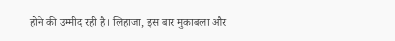होने की उम्मीद रही है। लिहाजा, इस बार मुकाबला और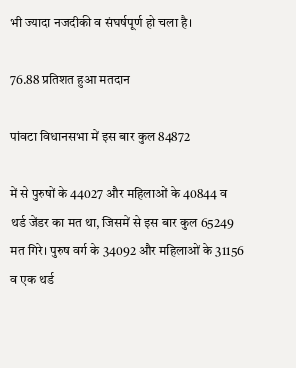भी ज्यादा नजदीकी व संघर्षपूर्ण हो चला है।

76.88 प्रतिशत हुआ मतदान

पांवटा विधानसभा में इस बार कुल 84872

में से पुरुषों के 44027 और महिलाओं के 40844 व थर्ड जेंडर का मत था, जिसमें से इस बार कुल 65249 मत गिरे। पुरुष वर्ग के 34092 और महिलाओं के 31156 व एक थर्ड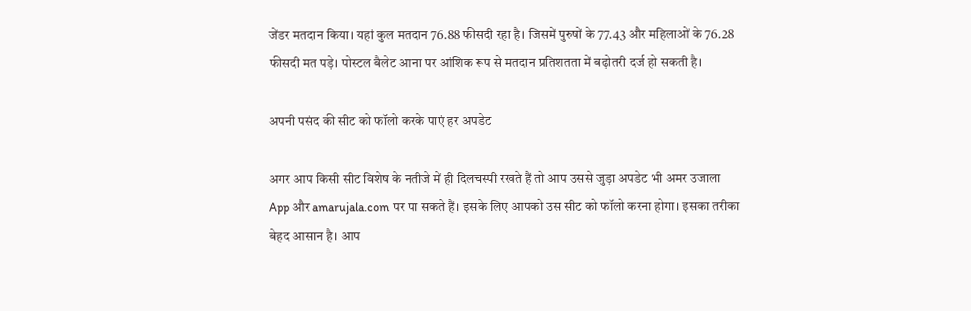जेंडर मतदान किया। यहां कुल मतदान 76.88 फीसदी रहा है। जिसमें पुरुषों के 77.43 और महिलाओं के 76.28 फीसदी मत पड़े। पोस्टल बैलेट आना पर आंशिक रूप से मतदान प्रतिशतता में बढ़ोतरी दर्ज हो सकती है।

अपनी पसंद की सीट को फॉलो करके पाएं हर अपडेट

अगर आप किसी सीट विशेष के नतीजे में ही दिलचस्पी रखते हैं तो आप उससे जुड़ा अपडेट भी अमर उजाला App और amarujala.com पर पा सकते हैं। इसके लिए आपको उस सीट को फॉलो करना होगा। इसका तरीका बेहद आसान है। आप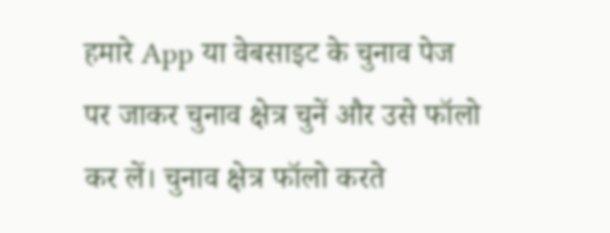हमारे App या वेबसाइट के चुनाव पेज पर जाकर चुनाव क्षेत्र चुनें और उसे फॉलो कर लें। चुनाव क्षेत्र फॉलो करते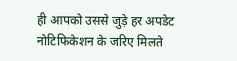ही आपको उससे जुड़े हर अपडेट नोटिफिकेशन के जरिए मिलते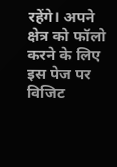रहेंगे। अपने क्षेत्र को फॉलो करने के लिए इस पेज पर विजिट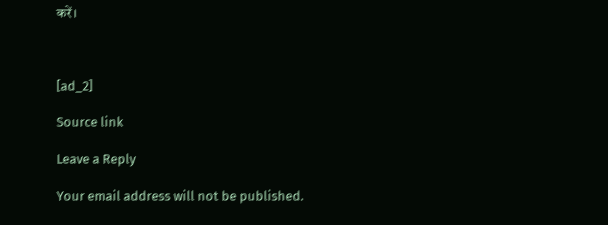करें।



[ad_2]

Source link

Leave a Reply

Your email address will not be published.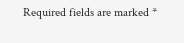Required fields are marked *